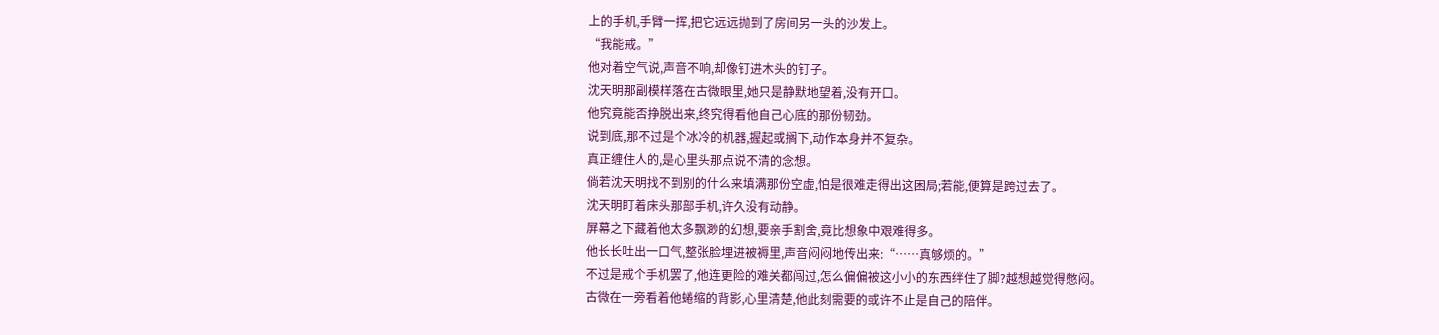上的手机,手臂一挥,把它远远抛到了房间另一头的沙发上。
“我能戒。”
他对着空气说,声音不响,却像钉进木头的钉子。
沈天明那副模样落在古微眼里,她只是静默地望着,没有开口。
他究竟能否挣脱出来,终究得看他自己心底的那份韧劲。
说到底,那不过是个冰冷的机器,握起或搁下,动作本身并不复杂。
真正缠住人的,是心里头那点说不清的念想。
倘若沈天明找不到别的什么来填满那份空虚,怕是很难走得出这困局;若能,便算是跨过去了。
沈天明盯着床头那部手机,许久没有动静。
屏幕之下藏着他太多飘渺的幻想,要亲手割舍,竟比想象中艰难得多。
他长长吐出一口气,整张脸埋进被褥里,声音闷闷地传出来:“……真够烦的。”
不过是戒个手机罢了,他连更险的难关都闯过,怎么偏偏被这小小的东西绊住了脚?越想越觉得憋闷。
古微在一旁看着他蜷缩的背影,心里清楚,他此刻需要的或许不止是自己的陪伴。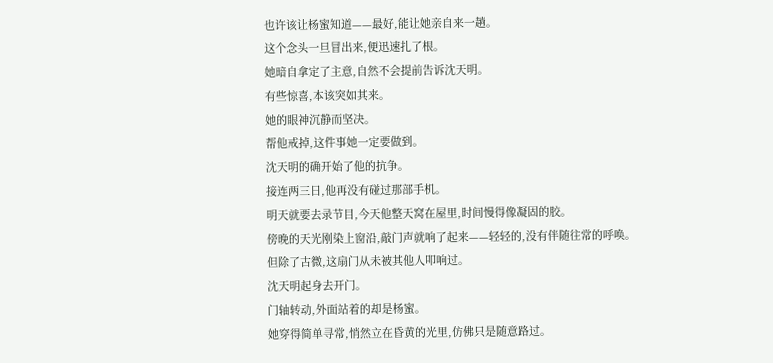也许该让杨蜜知道——最好,能让她亲自来一趟。
这个念头一旦冒出来,便迅速扎了根。
她暗自拿定了主意,自然不会提前告诉沈天明。
有些惊喜,本该突如其来。
她的眼神沉静而坚决。
帮他戒掉,这件事她一定要做到。
沈天明的确开始了他的抗争。
接连两三日,他再没有碰过那部手机。
明天就要去录节目,今天他整天窝在屋里,时间慢得像凝固的胶。
傍晚的天光刚染上窗沿,敲门声就响了起来——轻轻的,没有伴随往常的呼唤。
但除了古微,这扇门从未被其他人叩响过。
沈天明起身去开门。
门轴转动,外面站着的却是杨蜜。
她穿得简单寻常,悄然立在昏黄的光里,仿佛只是随意路过。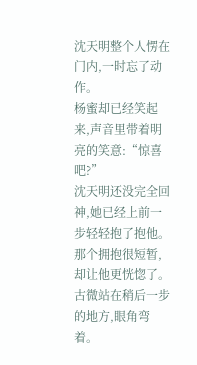沈天明整个人愣在门内,一时忘了动作。
杨蜜却已经笑起来,声音里带着明亮的笑意:“惊喜吧?”
沈天明还没完全回神,她已经上前一步轻轻抱了抱他。
那个拥抱很短暂,却让他更恍惚了。
古微站在稍后一步的地方,眼角弯着。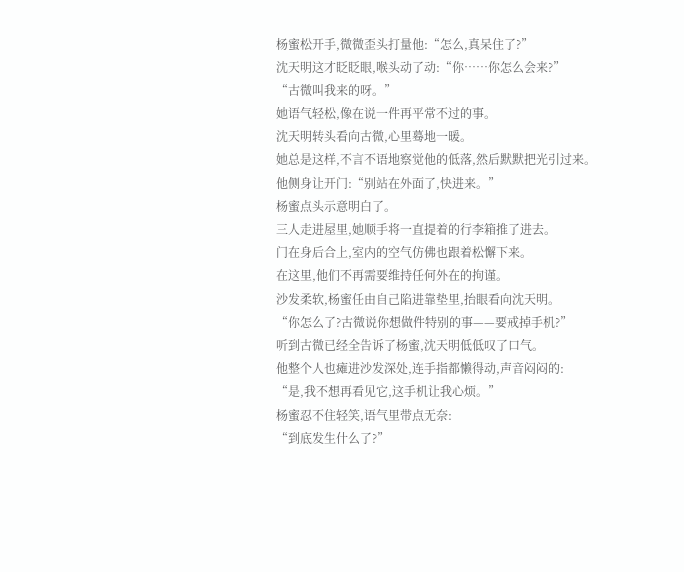杨蜜松开手,微微歪头打量他:“怎么,真呆住了?”
沈天明这才眨眨眼,喉头动了动:“你……你怎么会来?”
“古微叫我来的呀。”
她语气轻松,像在说一件再平常不过的事。
沈天明转头看向古微,心里蓦地一暖。
她总是这样,不言不语地察觉他的低落,然后默默把光引过来。
他侧身让开门:“别站在外面了,快进来。”
杨蜜点头示意明白了。
三人走进屋里,她顺手将一直提着的行李箱推了进去。
门在身后合上,室内的空气仿佛也跟着松懈下来。
在这里,他们不再需要维持任何外在的拘谨。
沙发柔软,杨蜜任由自己陷进靠垫里,抬眼看向沈天明。
“你怎么了?古微说你想做件特别的事——要戒掉手机?”
听到古微已经全告诉了杨蜜,沈天明低低叹了口气。
他整个人也瘫进沙发深处,连手指都懒得动,声音闷闷的:
“是,我不想再看见它,这手机让我心烦。”
杨蜜忍不住轻笑,语气里带点无奈:
“到底发生什么了?”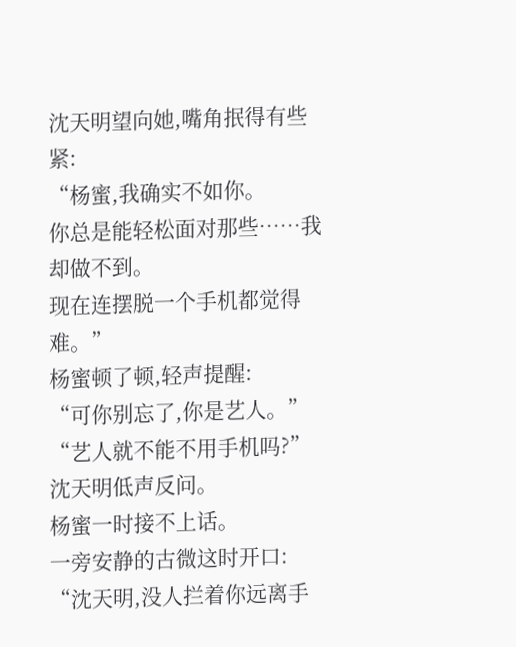沈天明望向她,嘴角抿得有些紧:
“杨蜜,我确实不如你。
你总是能轻松面对那些……我却做不到。
现在连摆脱一个手机都觉得难。”
杨蜜顿了顿,轻声提醒:
“可你别忘了,你是艺人。”
“艺人就不能不用手机吗?”
沈天明低声反问。
杨蜜一时接不上话。
一旁安静的古微这时开口:
“沈天明,没人拦着你远离手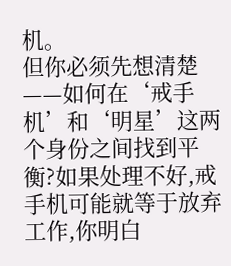机。
但你必须先想清楚——如何在‘戒手机’和‘明星’这两个身份之间找到平衡?如果处理不好,戒手机可能就等于放弃工作,你明白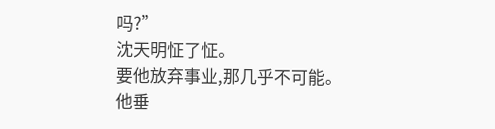吗?”
沈天明怔了怔。
要他放弃事业,那几乎不可能。
他垂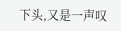下头,又是一声叹